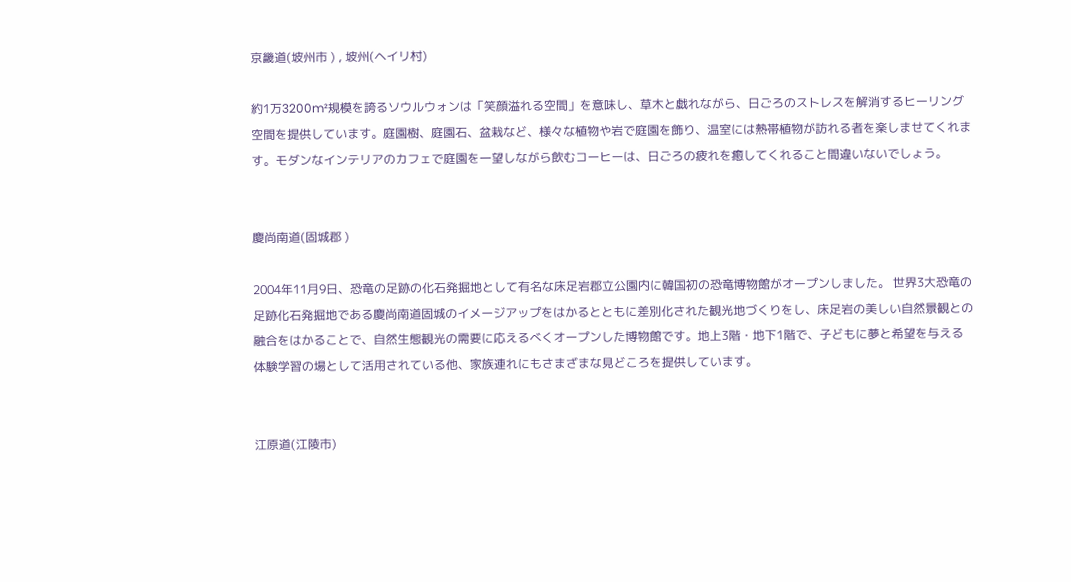京畿道(坡州市 ) , 坡州(ヘイリ村)

約1万3200m²規模を誇るソウルウォンは「笑顔溢れる空間」を意味し、草木と戯れながら、日ごろのストレスを解消するヒーリング空間を提供しています。庭園樹、庭園石、盆栽など、様々な植物や岩で庭園を飾り、温室には熱帯植物が訪れる者を楽しませてくれます。モダンなインテリアのカフェで庭園を一望しながら飲むコーヒーは、日ごろの疲れを癒してくれること間違いないでしょう。


慶尚南道(固城郡 )

2004年11月9日、恐竜の足跡の化石発掘地として有名な床足岩郡立公園内に韓国初の恐竜博物館がオープンしました。 世界3大恐竜の足跡化石発掘地である慶尚南道固城のイメージアップをはかるとともに差別化された観光地づくりをし、床足岩の美しい自然景観との融合をはかることで、自然生態観光の需要に応えるべくオープンした博物館です。地上3階・地下1階で、子どもに夢と希望を与える体験学習の場として活用されている他、家族連れにもさまざまな見どころを提供しています。


江原道(江陵市)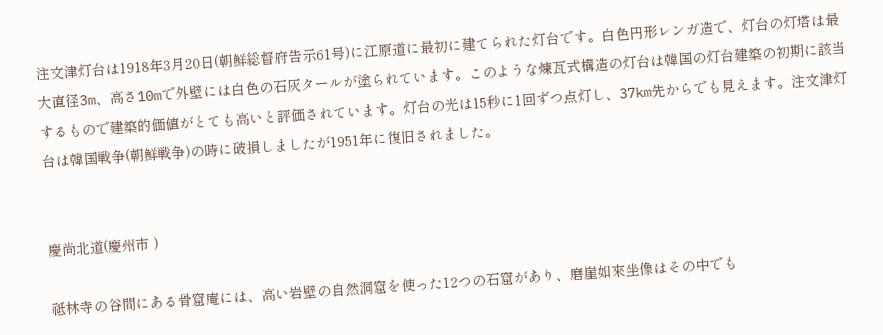注文津灯台は1918年3月20日(朝鮮総督府告示61号)に江原道に最初に建てられた灯台です。白色円形レンガ造で、灯台の灯塔は最大直径3m、高さ10mで外壁には白色の石灰タールが塗られています。このような煉瓦式構造の灯台は韓国の灯台建築の初期に該当するもので建築的価値がとても高いと評価されています。灯台の光は15秒に1回ずつ点灯し、37km先からでも見えます。注文津灯台は韓国戦争(朝鮮戦争)の時に破損しましたが1951年に復旧されました。


慶尚北道(慶州市 )

祗林寺の谷間にある骨窟庵には、高い岩壁の自然洞窟を使った12つの石窟があり、磨崖如來坐像はその中でも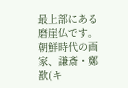最上部にある磨崖仏です。朝鮮時代の画家、謙斎・鄭歚(キ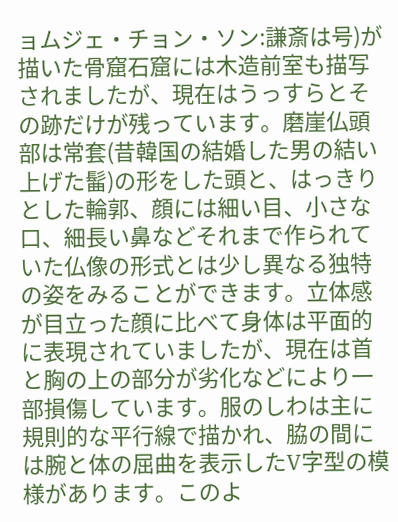ョムジェ・チョン・ソン:謙斎は号)が描いた骨窟石窟には木造前室も描写されましたが、現在はうっすらとその跡だけが残っています。磨崖仏頭部は常套(昔韓国の結婚した男の結い上げた髷)の形をした頭と、はっきりとした輪郭、顔には細い目、小さな口、細長い鼻などそれまで作られていた仏像の形式とは少し異なる独特の姿をみることができます。立体感が目立った顔に比べて身体は平面的に表現されていましたが、現在は首と胸の上の部分が劣化などにより一部損傷しています。服のしわは主に規則的な平行線で描かれ、脇の間には腕と体の屈曲を表示したV字型の模様があります。このよ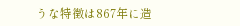うな特徴は867年に造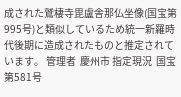成された鷲棲寺毘盧舎那仏坐像(国宝第995号)と類似しているため統一新羅時代後期に造成されたものと推定されています。 管理者  慶州市 指定現況  国宝第581号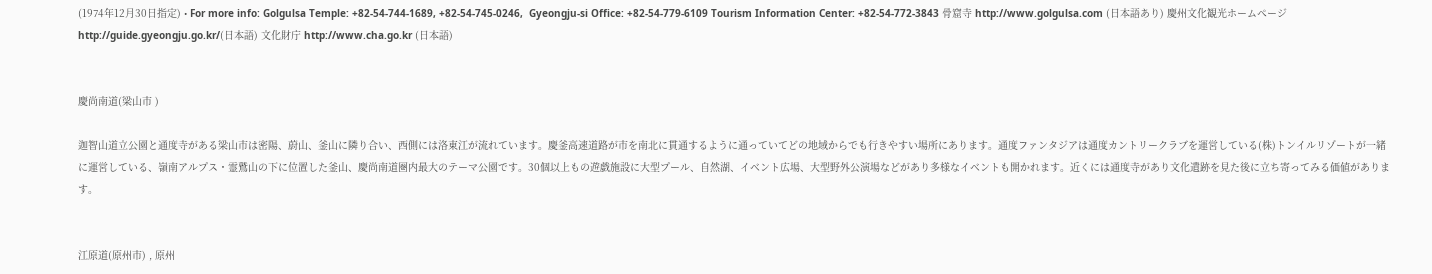(1974年12月30日指定) • For more info: Golgulsa Temple: +82-54-744-1689, +82-54-745-0246,  Gyeongju-si Office: +82-54-779-6109 Tourism Information Center: +82-54-772-3843 骨窟寺 http://www.golgulsa.com (日本語あり) 慶州文化観光ホームページ http://guide.gyeongju.go.kr/(日本語) 文化財庁 http://www.cha.go.kr (日本語)


慶尚南道(梁山市 )

迦智山道立公園と通度寺がある梁山市は密陽、蔚山、釜山に隣り合い、西側には洛東江が流れています。慶釜高速道路が市を南北に貫通するように通っていてどの地域からでも行きやすい場所にあります。通度ファンタジアは通度カントリークラブを運営している(株)トンイルリゾートが一緒に運営している、嶺南アルプス・霊鷲山の下に位置した釜山、慶尚南道圏内最大のテーマ公園です。30個以上もの遊戯施設に大型プール、自然湖、イベント広場、大型野外公演場などがあり多様なイベントも開かれます。近くには通度寺があり文化遺跡を見た後に立ち寄ってみる価値があります。


江原道(原州市) , 原州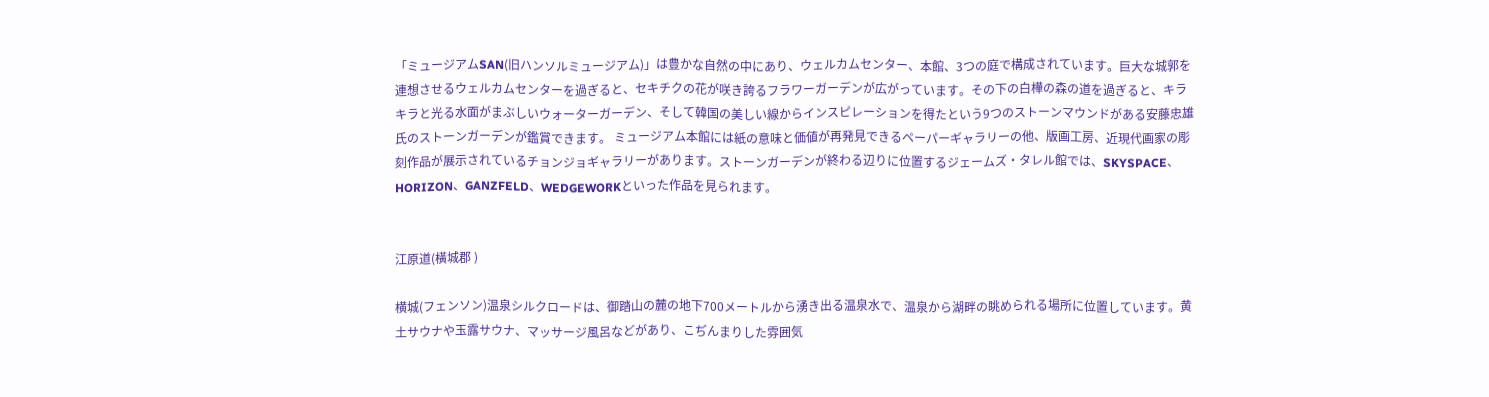「ミュージアムSAN(旧ハンソルミュージアム)」は豊かな自然の中にあり、ウェルカムセンター、本館、3つの庭で構成されています。巨大な城郭を連想させるウェルカムセンターを過ぎると、セキチクの花が咲き誇るフラワーガーデンが広がっています。その下の白樺の森の道を過ぎると、キラキラと光る水面がまぶしいウォーターガーデン、そして韓国の美しい線からインスピレーションを得たという9つのストーンマウンドがある安藤忠雄氏のストーンガーデンが鑑賞できます。 ミュージアム本館には紙の意味と価値が再発見できるペーパーギャラリーの他、版画工房、近現代画家の彫刻作品が展示されているチョンジョギャラリーがあります。ストーンガーデンが終わる辺りに位置するジェームズ・タレル館では、SKYSPACE、HORIZON、GANZFELD、WEDGEWORKといった作品を見られます。


江原道(橫城郡 )

横城(フェンソン)温泉シルクロードは、御踏山の麓の地下700メートルから湧き出る温泉水で、温泉から湖畔の眺められる場所に位置しています。黄土サウナや玉露サウナ、マッサージ風呂などがあり、こぢんまりした雰囲気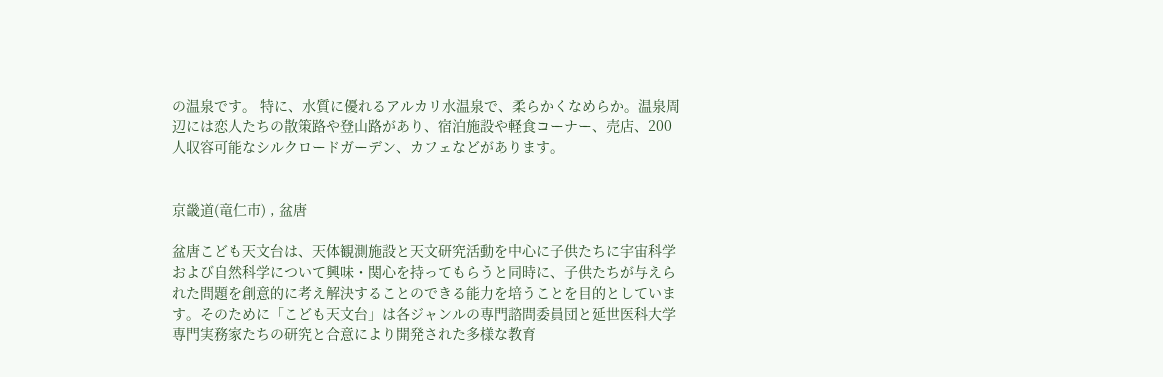の温泉です。 特に、水質に優れるアルカリ水温泉で、柔らかくなめらか。温泉周辺には恋人たちの散策路や登山路があり、宿泊施設や軽食コーナー、売店、200人収容可能なシルクロードガーデン、カフェなどがあります。


京畿道(竜仁市) , 盆唐

盆唐こども天文台は、天体観測施設と天文研究活動を中心に子供たちに宇宙科学および自然科学について興味・関心を持ってもらうと同時に、子供たちが与えられた問題を創意的に考え解決することのできる能力を培うことを目的としています。そのために「こども天文台」は各ジャンルの専門諮問委員団と延世医科大学専門実務家たちの研究と合意により開発された多様な教育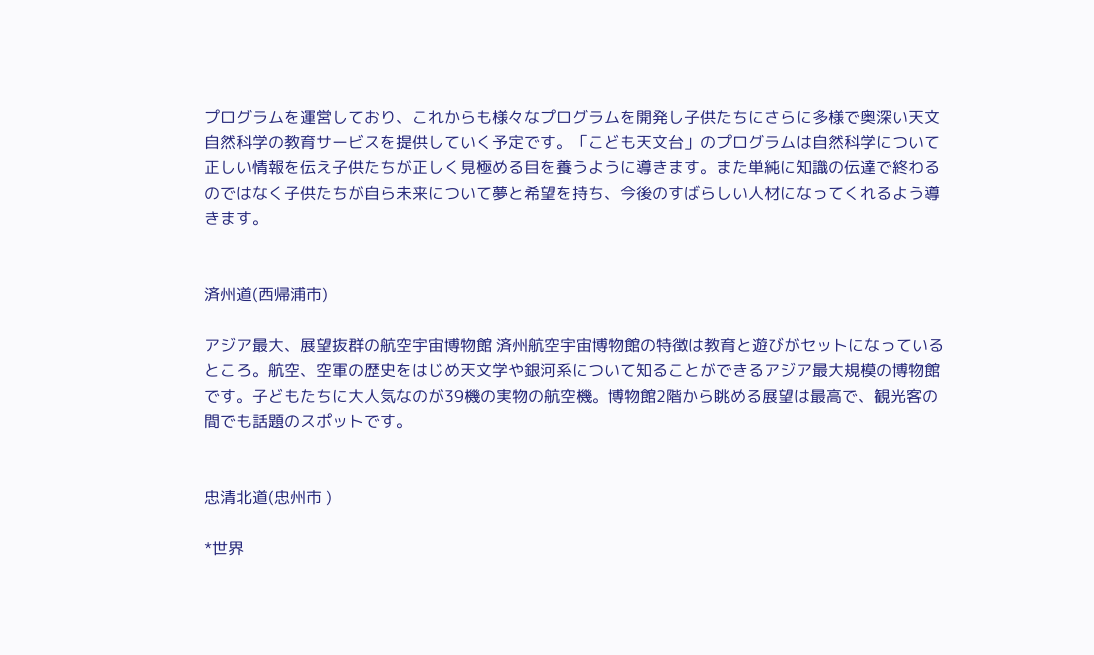プログラムを運営しており、これからも様々なプログラムを開発し子供たちにさらに多様で奥深い天文自然科学の教育サービスを提供していく予定です。「こども天文台」のプログラムは自然科学について正しい情報を伝え子供たちが正しく見極める目を養うように導きます。また単純に知識の伝達で終わるのではなく子供たちが自ら未来について夢と希望を持ち、今後のすばらしい人材になってくれるよう導きます。


済州道(西帰浦市)

アジア最大、展望抜群の航空宇宙博物館 済州航空宇宙博物館の特徴は教育と遊びがセットになっているところ。航空、空軍の歴史をはじめ天文学や銀河系について知ることができるアジア最大規模の博物館です。子どもたちに大人気なのが39機の実物の航空機。博物館2階から眺める展望は最高で、観光客の間でも話題のスポットです。


忠清北道(忠州市 )

*世界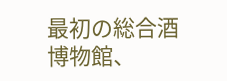最初の総合酒博物館、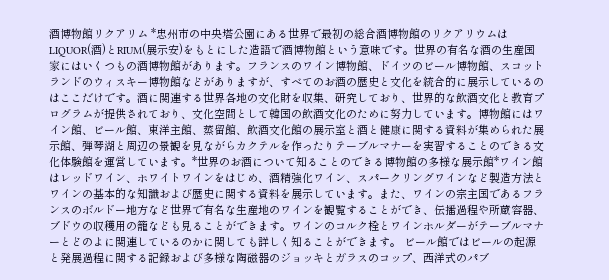酒博物館リクアリム *忠州市の中央塔公園にある世界で最初の総合酒博物館のリクアリウムはLIQUOR(酒)とRIUM(展示安)をもとにした造語で酒博物館という意味です。世界の有名な酒の生産国家にはいくつもの酒博物館があります。フランスのワイン博物館、ドイツのビール博物館、スコットランドのウィスキー博物館などがありますが、すべてのお酒の歴史と文化を統合的に展示しているのはここだけです。酒に関連する世界各地の文化財を収集、研究しており、世界的な飲酒文化と教育プログラムが提供されており、文化空間として韓国の飲酒文化のために努力しています。博物館にはワイン館、ビール館、東洋主館、蒸留館、飲酒文化館の展示室と酒と健康に関する資料が集められた展示館、弾琴湖と周辺の景観を見ながらカクテルを作ったりテーブルマナーを実習することのできる文化体験館を運営しています。*世界のお酒について知ることのできる博物館の多様な展示館*ワイン館はレッドワイン、ホワイトワインをはじめ、酒精強化ワイン、スパークリングワインなど製造方法とワインの基本的な知識および歴史に関する資料を展示しています。また、ワインの宗主国であるフランスのボルドー地方など世界で有名な生産地のワインを観覧することができ、伝播過程や所蔵容器、ブドウの収穫用の籠なども見ることができます。ワインのコルク栓とワインホルダーがテーブルマナーとどのよに関連しているのかに関しても詳しく知ることができます。 ビール館ではビールの起源と発展過程に関する記録および多様な陶磁器のジョッキとガラスのコップ、西洋式のパブ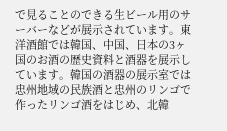で見ることのできる生ビール用のサーバーなどが展示されています。東洋酒館では韓国、中国、日本の3ヶ国のお酒の歴史資料と酒器を展示しています。韓国の酒器の展示室では忠州地域の民族酒と忠州のリンゴで作ったリンゴ酒をはじめ、北韓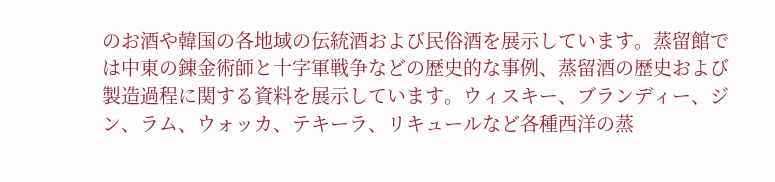のお酒や韓国の各地域の伝統酒および民俗酒を展示しています。蒸留館では中東の錬金術師と十字軍戦争などの歴史的な事例、蒸留酒の歴史および製造過程に関する資料を展示しています。ウィスキー、ブランディー、ジン、ラム、ウォッカ、テキーラ、リキュールなど各種西洋の蒸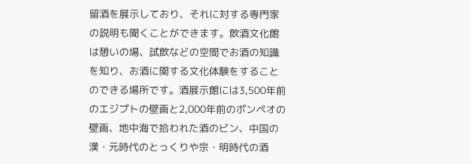留酒を展示しており、それに対する専門家の説明も聞くことができます。飲酒文化館は憩いの場、試飲などの空間でお酒の知識を知り、お酒に関する文化体験をすることのできる場所です。酒展示館には3,500年前のエジプトの壁画と2,000年前のポンペオの壁画、地中海で拾われた酒のビン、中国の漢・元時代のとっくりや宗・明時代の酒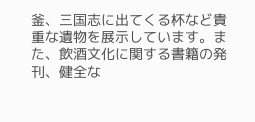釜、三国志に出てくる杯など貴重な遺物を展示しています。また、飲酒文化に関する書籍の発刊、健全な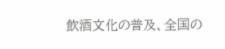飲酒文化の普及、全国の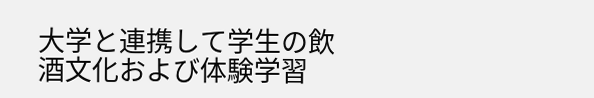大学と連携して学生の飲酒文化および体験学習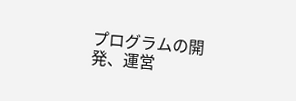プログラムの開発、運営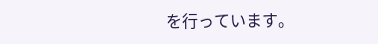を行っています。